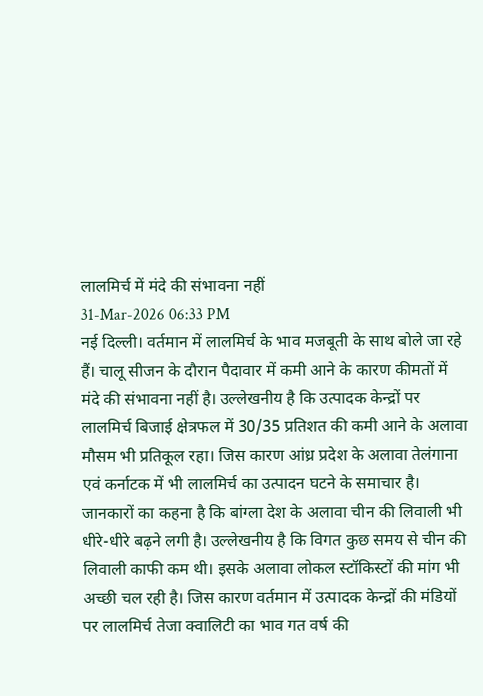लालमिर्च में मंदे की संभावना नहीं
31-Mar-2026 06:33 PM
नई दिल्ली। वर्तमान में लालमिर्च के भाव मजबूती के साथ बोले जा रहे हैं। चालू सीजन के दौरान पैदावार में कमी आने के कारण कीमतों में मंदे की संभावना नहीं है। उल्लेखनीय है कि उत्पादक केन्द्रों पर लालमिर्च बिजाई क्षेत्रफल में 30/35 प्रतिशत की कमी आने के अलावा मौसम भी प्रतिकूल रहा। जिस कारण आंध्र प्रदेश के अलावा तेलंगाना एवं कर्नाटक में भी लालमिर्च का उत्पादन घटने के समाचार है।
जानकारों का कहना है कि बांग्ला देश के अलावा चीन की लिवाली भी धीरे-धीरे बढ़ने लगी है। उल्लेखनीय है कि विगत कुछ समय से चीन की लिवाली काफी कम थी। इसके अलावा लोकल स्टॉकिस्टों की मांग भी अच्छी चल रही है। जिस कारण वर्तमान में उत्पादक केन्द्रों की मंडियों पर लालमिर्च तेजा क्वालिटी का भाव गत वर्ष की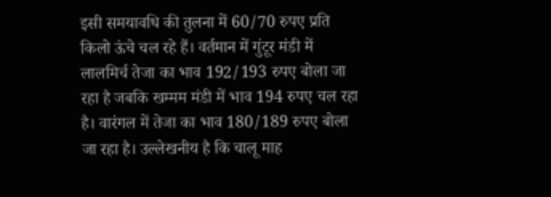इसी समयावधि की तुलना में 60/70 रुपए प्रति किलो ऊंचे चल रहे हैं। वर्तमान में गुंटूर मंडी में लालमिर्च तेजा का भाव 192/193 रुपए बोला जा रहा है जबकि खम्मम मंडी में भाव 194 रुपए चल रहा है। वारंगल में तेजा का भाव 180/189 रुपए बोला जा रहा है। उल्लेखनीय है कि चालू माह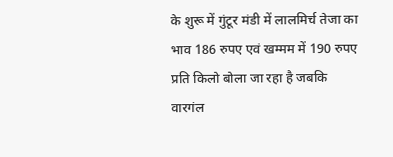के शुरू में गुंटूर मंडी में लालमिर्च तेजा का भाव 186 रुपए एवं खम्मम में 190 रुपए प्रति किलो बोला जा रहा है जबकि वारगंल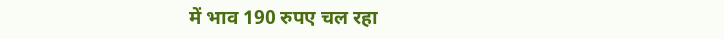में भाव 190 रुपए चल रहा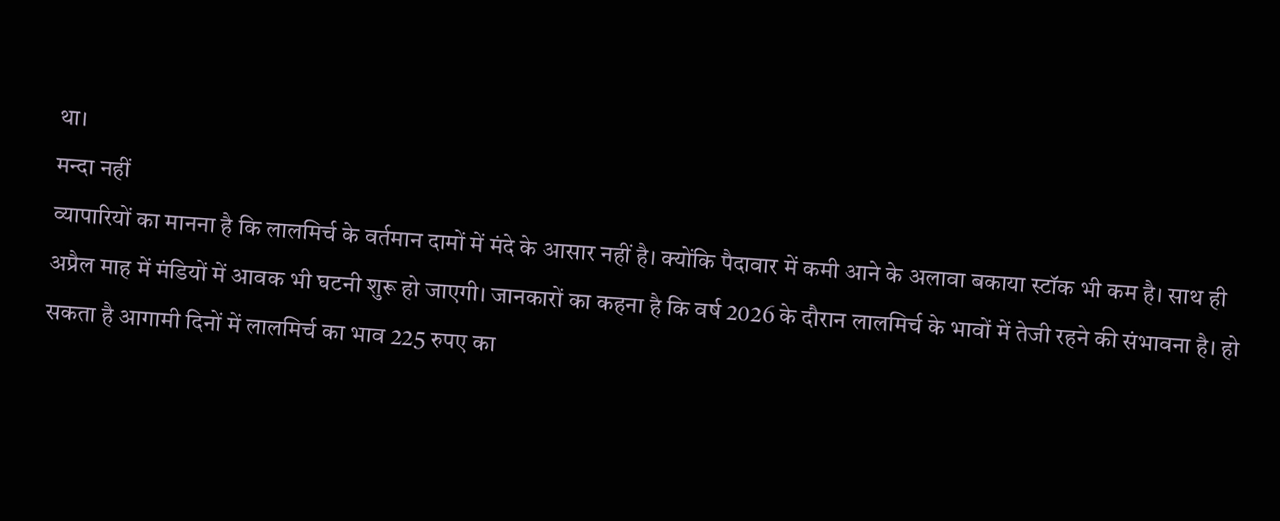था।
मन्दा नहीं
व्यापारियों का मानना है कि लालमिर्च के वर्तमान दामों में मंदे के आसार नहीं है। क्योंकि पैदावार में कमी आने के अलावा बकाया स्टॉक भी कम है। साथ ही अप्रैल माह में मंडियों में आवक भी घटनी शुरू हो जाएगी। जानकारों का कहना है कि वर्ष 2026 के दौरान लालमिर्च के भावों में तेजी रहने की संभावना है। हो सकता है आगामी दिनों में लालमिर्च का भाव 225 रुपए का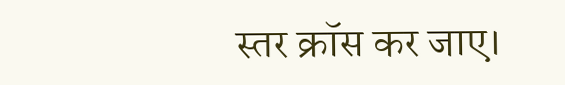स्तर क्रॉस कर जाए।